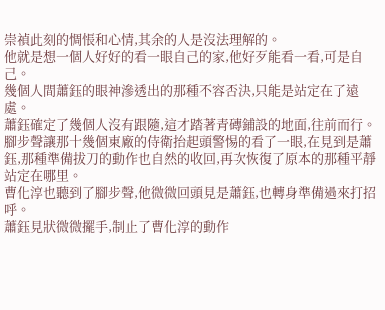崇禎此刻的惆悵和心情,其余的人是沒法理解的。
他就是想一個人好好的看一眼自己的家,他好歹能看一看,可是自己。
幾個人間蕭鈺的眼神滲透出的那種不容否決,只能是站定在了遠處。
蕭鈺確定了幾個人沒有跟隨,這才踏著青磚鋪設的地面,往前而行。
腳步聲讓那十幾個東廠的侍衛抬起頭警惕的看了一眼,在見到是蕭鈺,那種準備拔刀的動作也自然的收回,再次恢復了原本的那種平靜站定在哪里。
曹化淳也聽到了腳步聲,他微微回頭見是蕭鈺,也轉身準備過來打招呼。
蕭鈺見狀微微擺手,制止了曹化淳的動作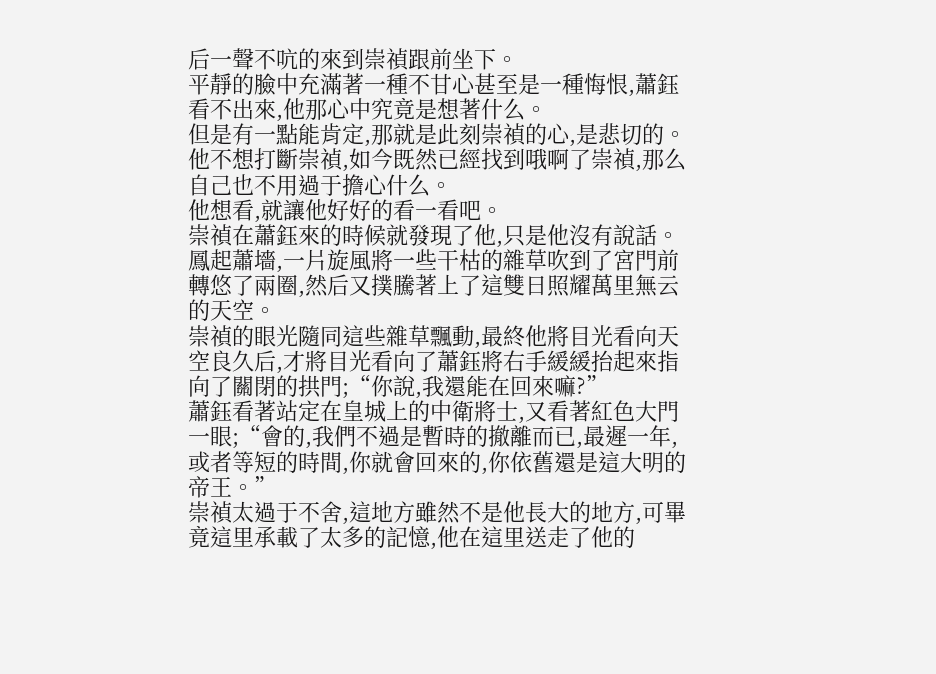后一聲不吭的來到崇禎跟前坐下。
平靜的臉中充滿著一種不甘心甚至是一種悔恨,蕭鈺看不出來,他那心中究竟是想著什么。
但是有一點能肯定,那就是此刻崇禎的心,是悲切的。
他不想打斷崇禎,如今既然已經找到哦啊了崇禎,那么自己也不用過于擔心什么。
他想看,就讓他好好的看一看吧。
崇禎在蕭鈺來的時候就發現了他,只是他沒有說話。
鳳起蕭墻,一片旋風將一些干枯的雜草吹到了宮門前轉悠了兩圈,然后又撲騰著上了這雙日照耀萬里無云的天空。
崇禎的眼光隨同這些雜草飄動,最終他將目光看向天空良久后,才將目光看向了蕭鈺將右手緩緩抬起來指向了關閉的拱門;“你說,我還能在回來嘛?”
蕭鈺看著站定在皇城上的中衛將士,又看著紅色大門一眼;“會的,我們不過是暫時的撤離而已,最遲一年,或者等短的時間,你就會回來的,你依舊還是這大明的帝王。”
崇禎太過于不舍,這地方雖然不是他長大的地方,可畢竟這里承載了太多的記憶,他在這里送走了他的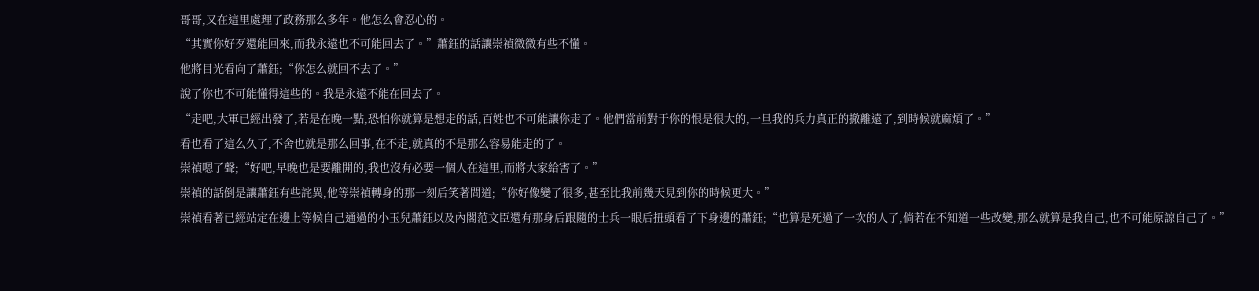哥哥,又在這里處理了政務那么多年。他怎么會忍心的。
“其實你好歹還能回來,而我永遠也不可能回去了。”蕭鈺的話讓崇禎微微有些不懂。
他將目光看向了蕭鈺;“你怎么就回不去了。”
說了你也不可能懂得這些的。我是永遠不能在回去了。
“走吧,大軍已經出發了,若是在晚一點,恐怕你就算是想走的話,百姓也不可能讓你走了。他們當前對于你的恨是很大的,一旦我的兵力真正的撤離遠了,到時候就麻煩了。”
看也看了這么久了,不舍也就是那么回事,在不走,就真的不是那么容易能走的了。
崇禎嗯了聲;“好吧,早晚也是要離開的,我也沒有必要一個人在這里,而將大家給害了。”
崇禎的話倒是讓蕭鈺有些詫異,他等崇禎轉身的那一刻后笑著問道;“你好像變了很多,甚至比我前幾天見到你的時候更大。”
崇禎看著已經站定在邊上等候自己通過的小玉兒蕭鈺以及內閣范文臣還有那身后跟隨的士兵一眼后扭頭看了下身邊的蕭鈺;“也算是死過了一次的人了,倘若在不知道一些改變,那么就算是我自己,也不可能原諒自己了。”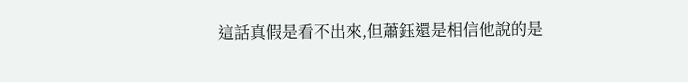這話真假是看不出來,但蕭鈺還是相信他說的是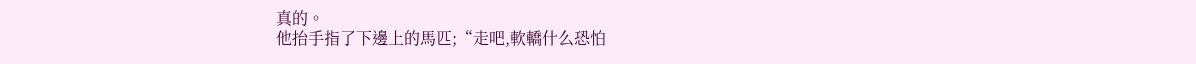真的。
他抬手指了下邊上的馬匹;“走吧,軟轎什么恐怕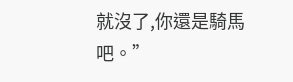就沒了,你還是騎馬吧。”